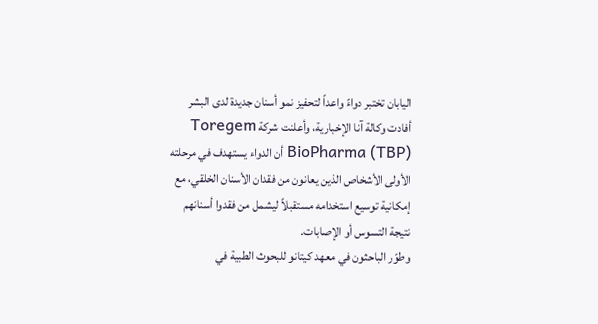اليابان تختبر دواءً واعداً لتحفيز نمو أسنان جديدة لدى البشر
أفادت وکالة آنا الإخباریة، وأعلنت شركة Toregem BioPharma (TBP) أن الدواء يستهدف في مرحلته الأولى الأشخاص الذين يعانون من فقدان الأسنان الخلقي، مع إمكانية توسيع استخدامه مستقبلاً ليشمل من فقدوا أسنانهم نتيجة التسوس أو الإصابات.
وطوّر الباحثون في معهد كيتانو للبحوث الطبية في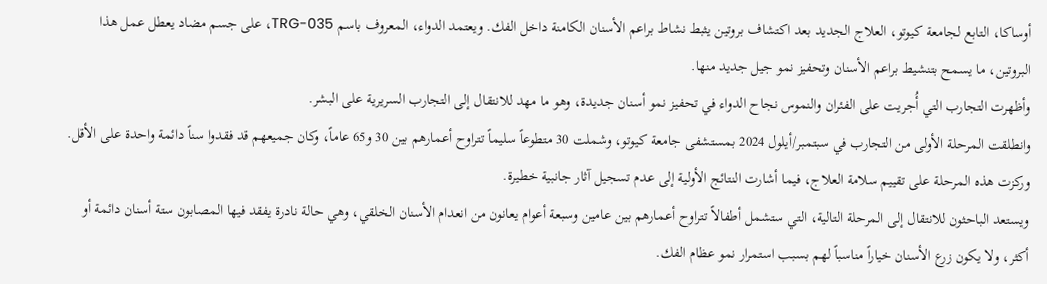أوساكا، التابع لجامعة كيوتو، العلاج الجديد بعد اكتشاف بروتين يثبط نشاط براعم الأسنان الكامنة داخل الفك. ويعتمد الدواء، المعروف باسم TRG-035، على جسم مضاد يعطل عمل هذا البروتين، ما يسمح بتنشيط براعم الأسنان وتحفيز نمو جيل جديد منها.
وأظهرت التجارب التي أُجريت على الفئران والنموس نجاح الدواء في تحفيز نمو أسنان جديدة، وهو ما مهد للانتقال إلى التجارب السريرية على البشر.
وانطلقت المرحلة الأولى من التجارب في سبتمبر/أيلول 2024 بمستشفى جامعة كيوتو، وشملت 30 متطوعاً سليماً تتراوح أعمارهم بين 30 و65 عاماً، وكان جميعهم قد فقدوا سناً دائمة واحدة على الأقل. وركزت هذه المرحلة على تقييم سلامة العلاج، فيما أشارت النتائج الأولية إلى عدم تسجيل آثار جانبية خطيرة.
ويستعد الباحثون للانتقال إلى المرحلة التالية، التي ستشمل أطفالاً تتراوح أعمارهم بين عامين وسبعة أعوام يعانون من انعدام الأسنان الخلقي، وهي حالة نادرة يفقد فيها المصابون ستة أسنان دائمة أو أكثر، ولا يكون زرع الأسنان خياراً مناسباً لهم بسبب استمرار نمو عظام الفك.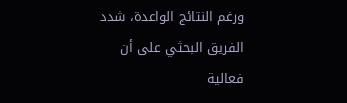ورغم النتائج الواعدة، شدد الفريق البحثي على أن فعالية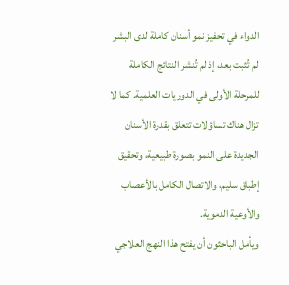الدواء في تحفيز نمو أسنان كاملة لدى البشر لم تُثبت بعد، إذ لم تُنشر النتائج الكاملة للمرحلة الأولى في الدوريات العلمية. كما لا تزال هناك تساؤلات تتعلق بقدرة الأسنان الجديدة على النمو بصورة طبيعية، وتحقيق إطباق سليم، والاتصال الكامل بالأعصاب والأوعية الدموية.
ويأمل الباحثون أن يفتح هذا النهج العلاجي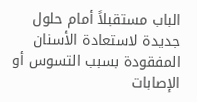الباب مستقبلاً أمام حلول جديدة لاستعادة الأسنان المفقودة بسبب التسوس أو الإصابات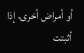أو أمراض أخرى، إذا أثبتت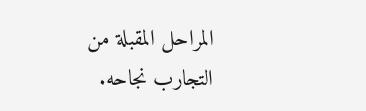المراحل المقبلة من التجارب نجاحه.